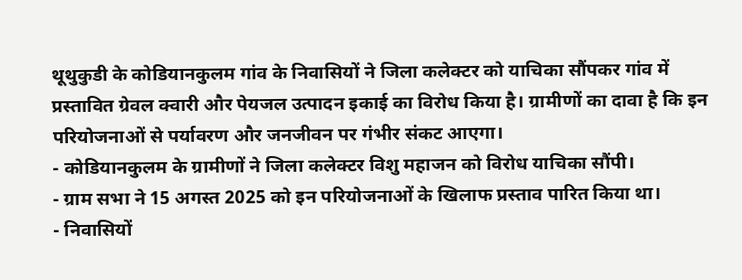थूथुकुडी के कोडियानकुलम गांव के निवासियों ने जिला कलेक्टर को याचिका सौंपकर गांव में प्रस्तावित ग्रेवल क्वारी और पेयजल उत्पादन इकाई का विरोध किया है। ग्रामीणों का दावा है कि इन परियोजनाओं से पर्यावरण और जनजीवन पर गंभीर संकट आएगा।
- कोडियानकुलम के ग्रामीणों ने जिला कलेक्टर विशु महाजन को विरोध याचिका सौंपी।
- ग्राम सभा ने 15 अगस्त 2025 को इन परियोजनाओं के खिलाफ प्रस्ताव पारित किया था।
- निवासियों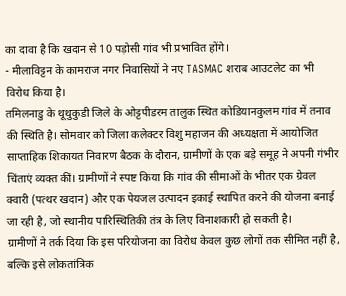का दावा है कि खदान से 10 पड़ोसी गांव भी प्रभावित होंगे।
- मीलाविट्टन के कामराज नगर निवासियों ने नए TASMAC शराब आउटलेट का भी विरोध किया है।
तमिलनाडु के थूथुकुडी जिले के ओट्टपीडरम तालुक स्थित कोडियानकुलम गांव में तनाव की स्थिति है। सोमवार को जिला कलेक्टर विशु महाजन की अध्यक्षता में आयोजित साप्ताहिक शिकायत निवारण बैठक के दौरान, ग्रामीणों के एक बड़े समूह ने अपनी गंभीर चिंताएं व्यक्त कीं। ग्रामीणों ने स्पष्ट किया कि गांव की सीमाओं के भीतर एक ग्रेवल क्वारी (पत्थर खदान) और एक पेयजल उत्पादन इकाई स्थापित करने की योजना बनाई जा रही है, जो स्थानीय पारिस्थितिकी तंत्र के लिए विनाशकारी हो सकती है।
ग्रामीणों ने तर्क दिया कि इस परियोजना का विरोध केवल कुछ लोगों तक सीमित नहीं है, बल्कि इसे लोकतांत्रिक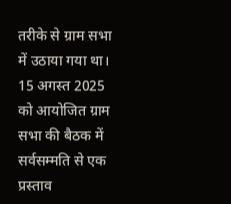तरीके से ग्राम सभा में उठाया गया था। 15 अगस्त 2025 को आयोजित ग्राम सभा की बैठक में सर्वसम्मति से एक प्रस्ताव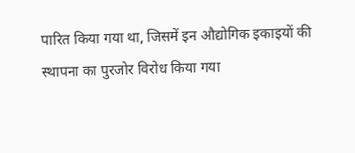पारित किया गया था, जिसमें इन औद्योगिक इकाइयों की स्थापना का पुरजोर विरोध किया गया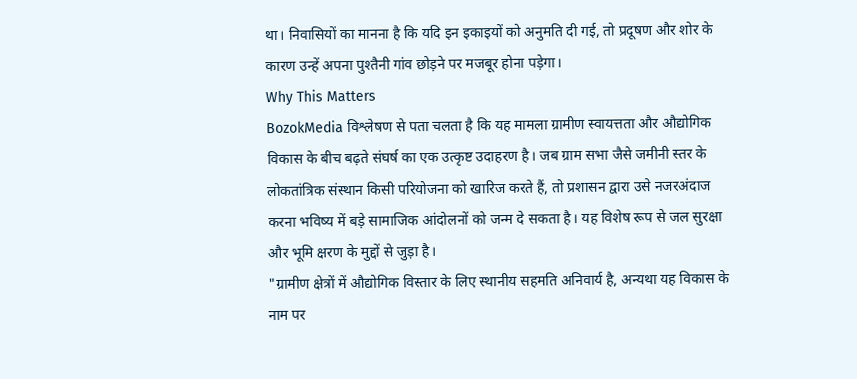था। निवासियों का मानना है कि यदि इन इकाइयों को अनुमति दी गई, तो प्रदूषण और शोर के कारण उन्हें अपना पुश्तैनी गांव छोड़ने पर मजबूर होना पड़ेगा।
Why This Matters
BozokMedia विश्लेषण से पता चलता है कि यह मामला ग्रामीण स्वायत्तता और औद्योगिक विकास के बीच बढ़ते संघर्ष का एक उत्कृष्ट उदाहरण है। जब ग्राम सभा जैसे जमीनी स्तर के लोकतांत्रिक संस्थान किसी परियोजना को खारिज करते हैं, तो प्रशासन द्वारा उसे नजरअंदाज करना भविष्य में बड़े सामाजिक आंदोलनों को जन्म दे सकता है। यह विशेष रूप से जल सुरक्षा और भूमि क्षरण के मुद्दों से जुड़ा है।
"ग्रामीण क्षेत्रों में औद्योगिक विस्तार के लिए स्थानीय सहमति अनिवार्य है, अन्यथा यह विकास के नाम पर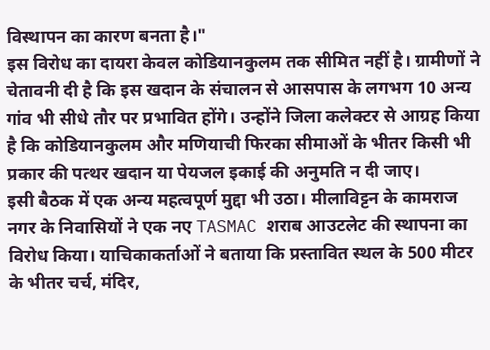विस्थापन का कारण बनता है।"
इस विरोध का दायरा केवल कोडियानकुलम तक सीमित नहीं है। ग्रामीणों ने चेतावनी दी है कि इस खदान के संचालन से आसपास के लगभग 10 अन्य गांव भी सीधे तौर पर प्रभावित होंगे। उन्होंने जिला कलेक्टर से आग्रह किया है कि कोडियानकुलम और मणियाची फिरका सीमाओं के भीतर किसी भी प्रकार की पत्थर खदान या पेयजल इकाई की अनुमति न दी जाए।
इसी बैठक में एक अन्य महत्वपूर्ण मुद्दा भी उठा। मीलाविट्टन के कामराज नगर के निवासियों ने एक नए TASMAC शराब आउटलेट की स्थापना का विरोध किया। याचिकाकर्ताओं ने बताया कि प्रस्तावित स्थल के 500 मीटर के भीतर चर्च, मंदिर,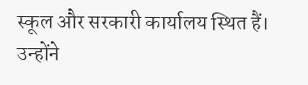स्कूल और सरकारी कार्यालय स्थित हैं। उन्होंने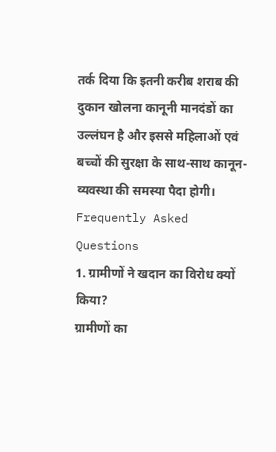तर्क दिया कि इतनी करीब शराब की दुकान खोलना कानूनी मानदंडों का उल्लंघन है और इससे महिलाओं एवं बच्चों की सुरक्षा के साथ-साथ कानून-व्यवस्था की समस्या पैदा होगी।
Frequently Asked Questions
1. ग्रामीणों ने खदान का विरोध क्यों किया?
ग्रामीणों का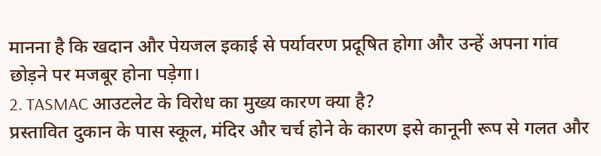मानना है कि खदान और पेयजल इकाई से पर्यावरण प्रदूषित होगा और उन्हें अपना गांव छोड़ने पर मजबूर होना पड़ेगा।
2. TASMAC आउटलेट के विरोध का मुख्य कारण क्या है?
प्रस्तावित दुकान के पास स्कूल, मंदिर और चर्च होने के कारण इसे कानूनी रूप से गलत और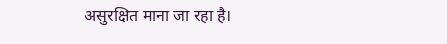असुरक्षित माना जा रहा है।